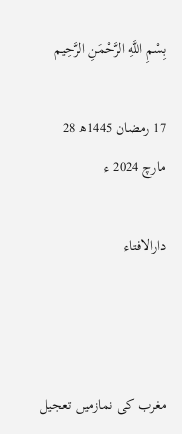بِسْمِ اللَّهِ الرَّحْمَنِ الرَّحِيم

17 رمضان 1445ھ 28 مارچ 2024 ء

دارالافتاء



مغرب کی نمازمیں تعجیل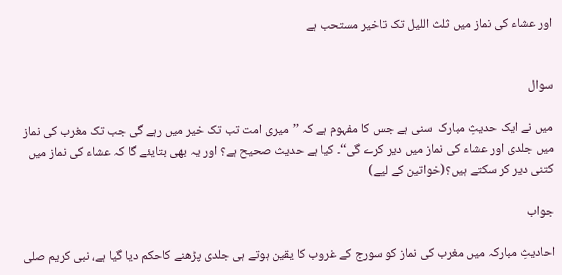اور عشاء کی نماز میں ثلث اللیل تک تاخیر مستحب ہے


سوال

میں نے ایک حدیثِ مبارک  سنی ہے جس کا مفہوم ہے کہ ’’میری امت تب تک خیر میں رہے گی جب تک مغرب کی نماز میں جلدی اور عشاء کی نماز میں دیر کرے گی‘‘۔ کیا ہے حدیث صحیح ہے؟ اور یہ بھی بتایئے گا کہ عشاء کی نماز میں کتنی دیر کر سکتے ہیں؟(خواتین کے لیے)

جواب

احادیثِ مبارکہ میں مغرب کی نماز کو سورج کے غروب کا یقین ہوتے ہی جلدی پڑھنے کاحکم دیا گیا ہے، نبی کریم صلى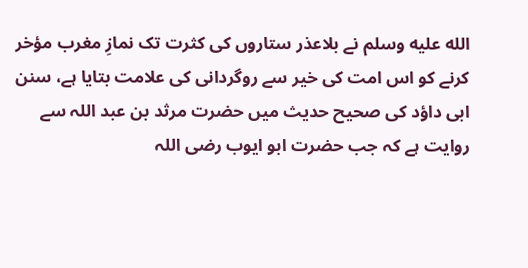الله عليه وسلم نے بلاعذر ستاروں کی کثرت تک نمازِ مغرب مؤخر کرنے کو اس امت کی خیر سے روگردانی کی علامت بتایا ہے، سنن ابی داؤد کی صحیح حدیث میں حضرت مرثد بن عبد اللہ سے روایت ہے کہ جب حضرت ابو ایوب رضی اللہ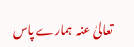تعالیٰ عنہ  ہمارے پاس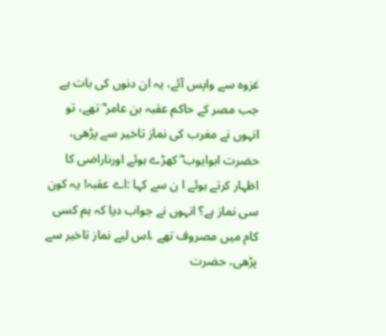غزوہ سے واپس آئے، یہ ان دنوں کی بات ہے جب مصر کے حاکم عقبہ بن عامر ؓ تھے، تو انہوں نے مغرب کی نماز تاخیر سے پڑھی، حضرت ابوایوب ؓ کھڑے ہوئے اورناراضی کا اظہار کرتے ہوئے ا ن سے کہا :اے عقبہ! یہ کون سی نماز ہے؟ انہوں نے جواب دیا کہ ہم کسی کام میں مصروف تھے ،اس لیے نماز تاخیر سے پڑھی، حضرت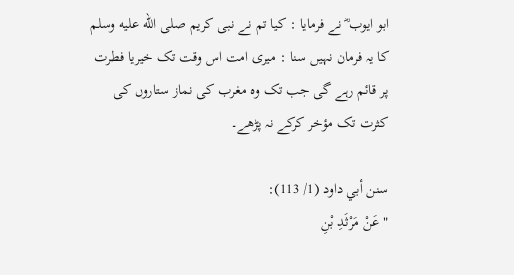ابو ایوب ؓ نے فرمایا : کیا تم نے نبی کریم صلى الله عليه وسلم  کا یہ فرمان نہیں سنا : میری امت اس وقت تک خیریا فطرت پر قائم رہے گی جب تک وہ مغرب کی نماز ستاروں کی کثرت تک مؤخر کرکے نہ پڑھے۔

سنن أبي داود (1/ 113):
" عَنْ مَرْثَدِ بْنِ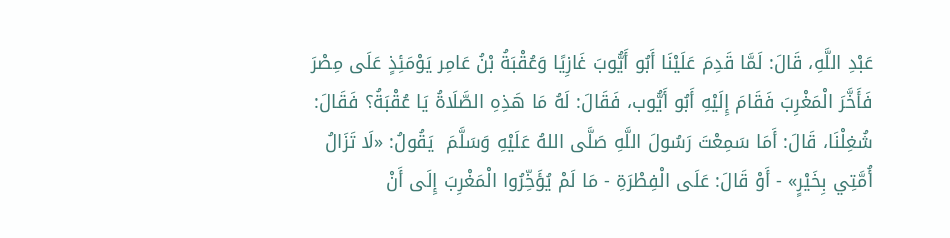عَبْدِ اللَّهِ، قَالَ: لَمَّا قَدِمَ عَلَيْنَا أَبُو أَيُّوبَ غَازِيًا وَعُقْبَةُ بْنُ عَامِر يَوْمَئِذٍ عَلَى مِصْرَ فَأَخَّرَ الْمَغْرِبَ فَقَامَ إِلَيْهِ أَبُو أَيُّوب، فَقَالَ: لَهُ مَا هَذِهِ الصَّلَاةُ يَا عُقْبَةُ؟ فَقَالَ: شُغِلْنَا، قَالَ: أَمَا سَمِعْتَ رَسُولَ اللَّهِ صَلَّى اللهُ عَلَيْهِ وَسَلَّمَ  يَقُولُ: «لَا تَزَالُ أُمَّتِي بِخَيْرٍ» - أَوْ قَالَ: عَلَى الْفِطْرَةِ - مَا لَمْ يُؤَخِّرُوا الْمَغْرِبَ إِلَى أَنْ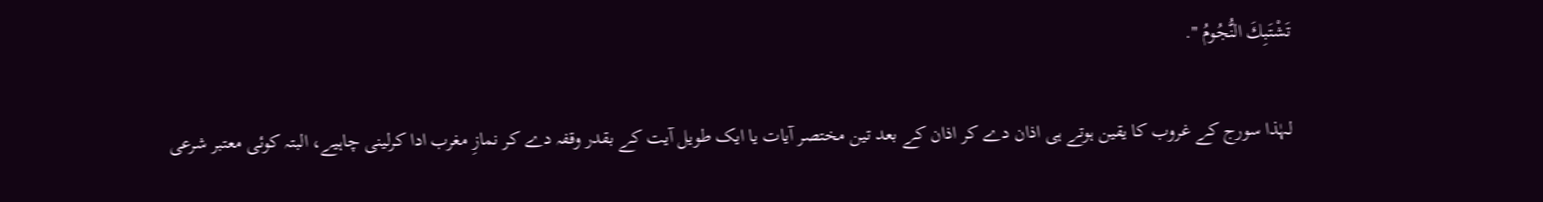تَشْتَبِكَ النُّجُومُ ".

لہٰذا سورج کے غروب کا یقین ہوتے ہی اذان دے کر اذان کے بعد تین مختصر آیات یا ایک طویل آیت کے بقدر وقفہ دے کر نمازِ مغرب ادا کرلینی چاہیے، البتہ کوئی معتبر شرعی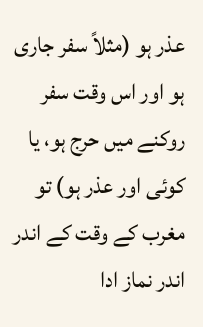عذر ہو (مثلاً سفر جاری ہو اور اس وقت سفر روکنے میں حرج ہو، یا کوئی اور عذر ہو) تو مغرب کے وقت کے اندر اندر نماز ادا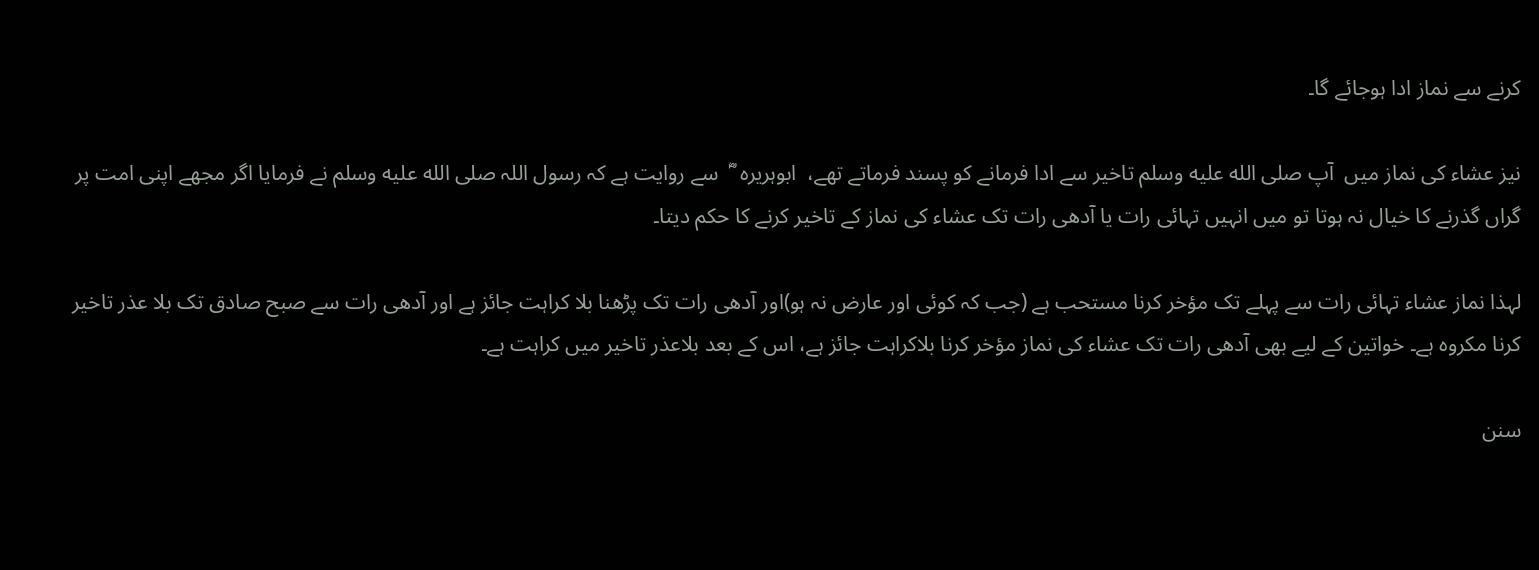کرنے سے نماز ادا ہوجائے گا۔

نیز عشاء کی نماز میں  آپ صلى الله عليه وسلم تاخیر سے ادا فرمانے کو پسند فرماتے تھے،  ابوہریرہ  ؓ  سے روایت ہے کہ رسول اللہ صلى الله عليه وسلم نے فرمایا اگر مجھے اپنی امت پر گراں گذرنے کا خیال نہ ہوتا تو میں انہیں تہائی رات یا آدھی رات تک عشاء کی نماز کے تاخیر کرنے کا حکم دیتا۔

لہذا نماز عشاء تہائی رات سے پہلے تک مؤخر کرنا مستحب ہے (جب کہ کوئی اور عارض نہ ہو)اور آدھی رات تک پڑھنا بلا کراہت جائز ہے اور آدھی رات سے صبح صادق تک بلا عذر تاخیر کرنا مکروہ ہے۔ خواتین کے لیے بھی آدھی رات تک عشاء کی نماز مؤخر کرنا بلاکراہت جائز ہے، اس کے بعد بلاعذر تاخیر میں کراہت ہے۔

سنن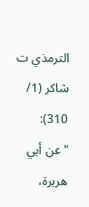الترمذي ت شاكر (1/ 310):
"عن أبي هريرة،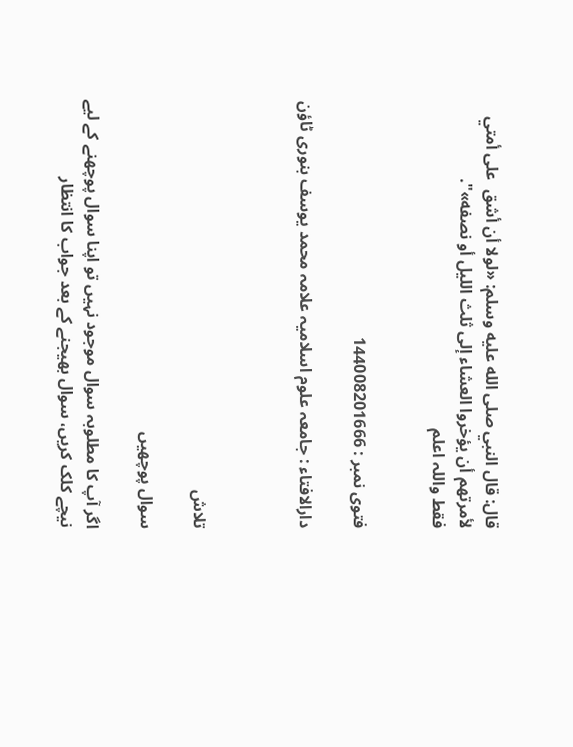قال: قال النبي صلى الله عليه وسلم: «لولا أن أشق  على أمتي لأمرتهم أن يؤخروا العشاء إلى ثلث الليل أو نصفه»".
فقط واللہ اعلم


فتوی نمبر : 144008201666

دارالافتاء : جامعہ علوم اسلامیہ علامہ محمد یوسف بنوری ٹاؤن



تلاش

سوال پوچھیں

اگر آپ کا مطلوبہ سوال موجود نہیں تو اپنا سوال پوچھنے کے لیے نیچے کلک کریں، سوال بھیجنے کے بعد جواب کا انتظار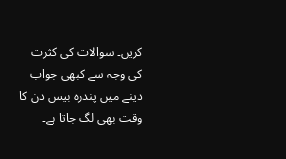کریں۔ سوالات کی کثرت کی وجہ سے کبھی جواب دینے میں پندرہ بیس دن کا وقت بھی لگ جاتا ہے۔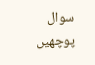سوال پوچھیں